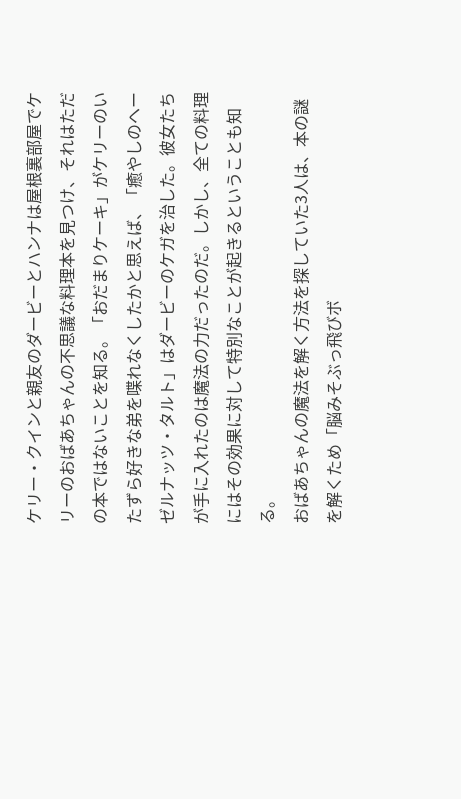ケリー・クインと親友のダービーとハンナは屋根裏部屋でケリーのおばあちゃんの不思議な料理本を見つけ、それはただの本ではないことを知る。「おだまりケーキ」がケリーのいたずら好きな弟を喋れなくしたかと思えば、「癒やしのヘーゼルナッツ・タルト」はダービーのケガを治した。彼女たちが手に入れたのは魔法の力だったのだ。しかし、全ての料理にはその効果に対して特別なことが起きるということも知る。
おばあちゃんの魔法を解く方法を探していた3人は、本の謎を解くため「脳みそぶっ飛びボ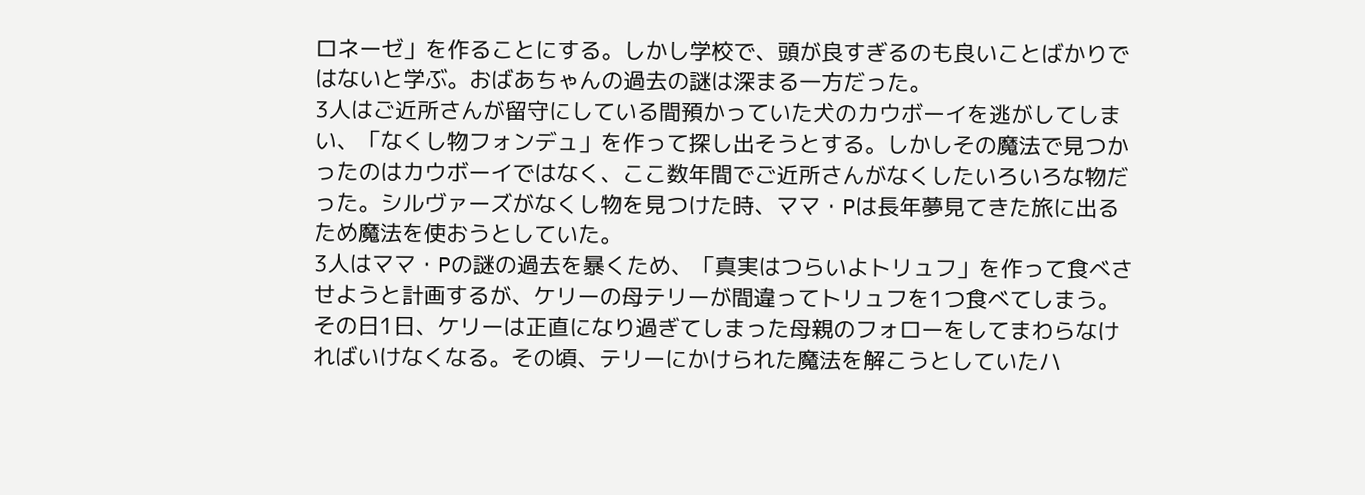ロネーゼ」を作ることにする。しかし学校で、頭が良すぎるのも良いことばかりではないと学ぶ。おばあちゃんの過去の謎は深まる一方だった。
3人はご近所さんが留守にしている間預かっていた犬のカウボーイを逃がしてしまい、「なくし物フォンデュ」を作って探し出そうとする。しかしその魔法で見つかったのはカウボーイではなく、ここ数年間でご近所さんがなくしたいろいろな物だった。シルヴァーズがなくし物を見つけた時、ママ・Pは長年夢見てきた旅に出るため魔法を使おうとしていた。
3人はママ・Pの謎の過去を暴くため、「真実はつらいよトリュフ」を作って食べさせようと計画するが、ケリーの母テリーが間違ってトリュフを1つ食べてしまう。その日1日、ケリーは正直になり過ぎてしまった母親のフォローをしてまわらなければいけなくなる。その頃、テリーにかけられた魔法を解こうとしていたハ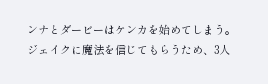ンナとダービーはケンカを始めてしまう。
ジェイクに魔法を信じてもらうため、3人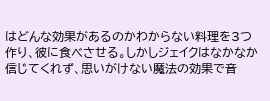はどんな効果があるのかわからない料理を3つ作り、彼に食べさせる。しかしジェイクはなかなか信じてくれず、思いがけない魔法の効果で音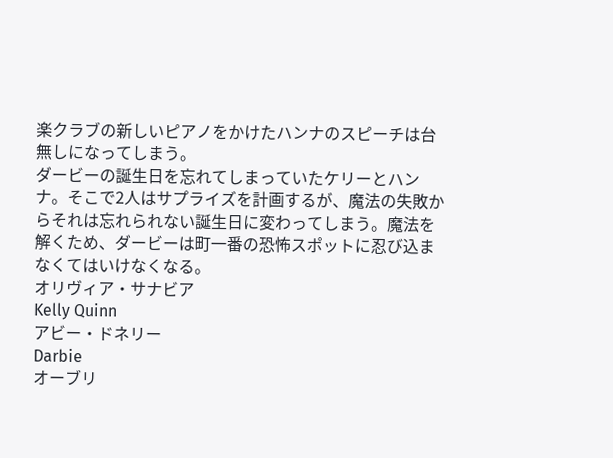楽クラブの新しいピアノをかけたハンナのスピーチは台無しになってしまう。
ダービーの誕生日を忘れてしまっていたケリーとハンナ。そこで2人はサプライズを計画するが、魔法の失敗からそれは忘れられない誕生日に変わってしまう。魔法を解くため、ダービーは町一番の恐怖スポットに忍び込まなくてはいけなくなる。
オリヴィア・サナビア
Kelly Quinn
アビー・ドネリー
Darbie
オーブリ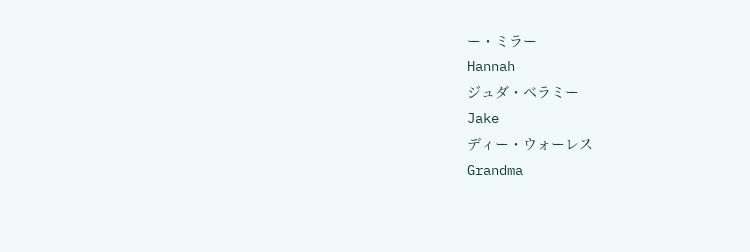ー・ミラー
Hannah
ジュダ・ベラミー
Jake
ディー・ウォーレス
Grandma